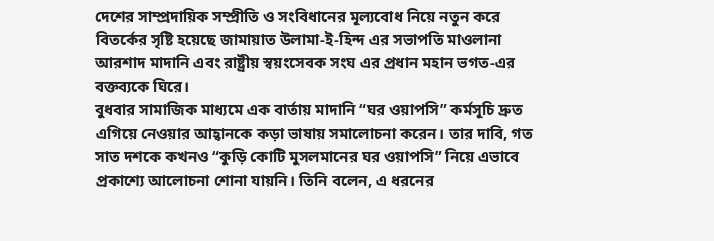দেশের সাম্প্রদায়িক সম্প্রীতি ও সংবিধানের মূল্যবোধ নিয়ে নতুন করে বিতর্কের সৃষ্টি হয়েছে জামায়াত উলামা-ই-হিন্দ এর সভাপতি মাওলানা আরশাদ মাদানি এবং রাষ্ট্রীয় স্বয়ংসেবক সংঘ এর প্রধান মহান ভগত-এর বক্তব্যকে ঘিরে।
বুধবার সামাজিক মাধ্যমে এক বার্তায় মাদানি “ঘর ওয়াপসি” কর্মসূচি দ্রুত এগিয়ে নেওয়ার আহ্বানকে কড়া ভাষায় সমালোচনা করেন। তার দাবি, গত সাত দশকে কখনও “কুড়ি কোটি মুসলমানের ঘর ওয়াপসি” নিয়ে এভাবে প্রকাশ্যে আলোচনা শোনা যায়নি। তিনি বলেন, এ ধরনের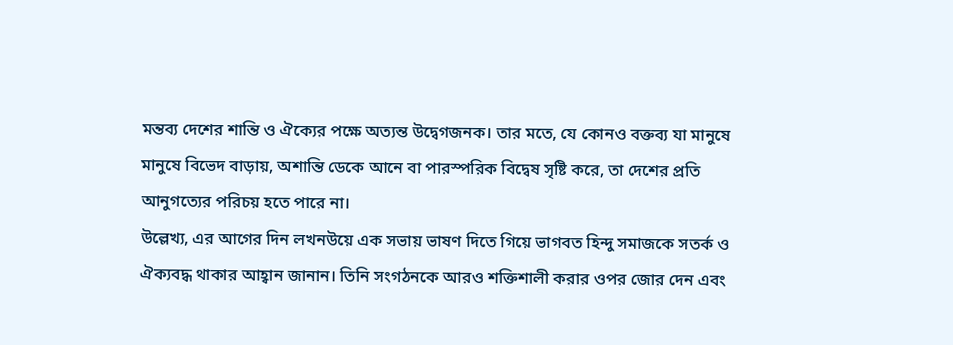মন্তব্য দেশের শান্তি ও ঐক্যের পক্ষে অত্যন্ত উদ্বেগজনক। তার মতে, যে কোনও বক্তব্য যা মানুষে মানুষে বিভেদ বাড়ায়, অশান্তি ডেকে আনে বা পারস্পরিক বিদ্বেষ সৃষ্টি করে, তা দেশের প্রতি আনুগত্যের পরিচয় হতে পারে না।
উল্লেখ্য, এর আগের দিন লখনউয়ে এক সভায় ভাষণ দিতে গিয়ে ভাগবত হিন্দু সমাজকে সতর্ক ও ঐক্যবদ্ধ থাকার আহ্বান জানান। তিনি সংগঠনকে আরও শক্তিশালী করার ওপর জোর দেন এবং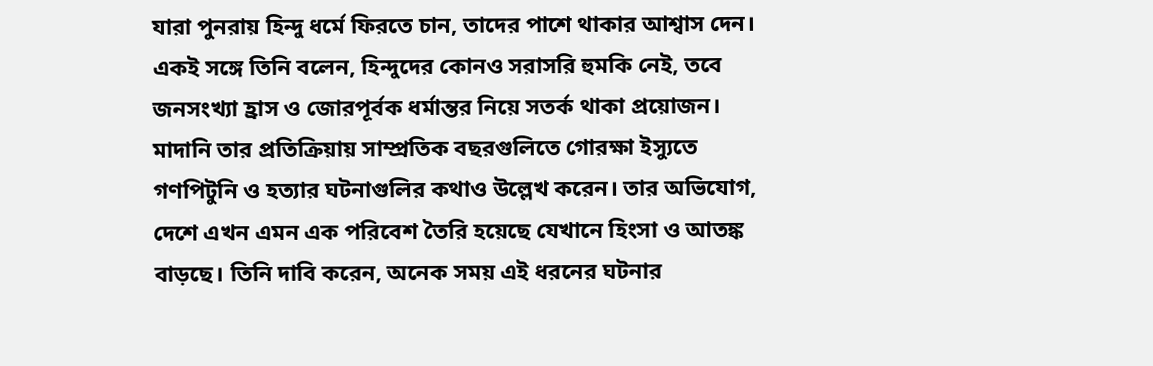যারা পুনরায় হিন্দু ধর্মে ফিরতে চান, তাদের পাশে থাকার আশ্বাস দেন। একই সঙ্গে তিনি বলেন, হিন্দুদের কোনও সরাসরি হুমকি নেই, তবে জনসংখ্যা হ্রাস ও জোরপূর্বক ধর্মান্তর নিয়ে সতর্ক থাকা প্রয়োজন।
মাদানি তার প্রতিক্রিয়ায় সাম্প্রতিক বছরগুলিতে গোরক্ষা ইস্যুতে গণপিটুনি ও হত্যার ঘটনাগুলির কথাও উল্লেখ করেন। তার অভিযোগ, দেশে এখন এমন এক পরিবেশ তৈরি হয়েছে যেখানে হিংসা ও আতঙ্ক বাড়ছে। তিনি দাবি করেন, অনেক সময় এই ধরনের ঘটনার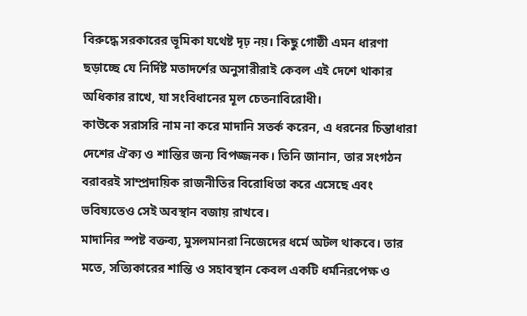বিরুদ্ধে সরকারের ভূমিকা যথেষ্ট দৃঢ় নয়। কিছু গোষ্ঠী এমন ধারণা ছড়াচ্ছে যে নির্দিষ্ট মতাদর্শের অনুসারীরাই কেবল এই দেশে থাকার অধিকার রাখে, যা সংবিধানের মূল চেতনাবিরোধী।
কাউকে সরাসরি নাম না করে মাদানি সতর্ক করেন, এ ধরনের চিন্তাধারা দেশের ঐক্য ও শান্তির জন্য বিপজ্জনক। তিনি জানান, তার সংগঠন বরাবরই সাম্প্রদায়িক রাজনীতির বিরোধিতা করে এসেছে এবং ভবিষ্যতেও সেই অবস্থান বজায় রাখবে।
মাদানির স্পষ্ট বক্তব্য, মুসলমানরা নিজেদের ধর্মে অটল থাকবে। তার মতে, সত্যিকারের শান্তি ও সহাবস্থান কেবল একটি ধর্মনিরপেক্ষ ও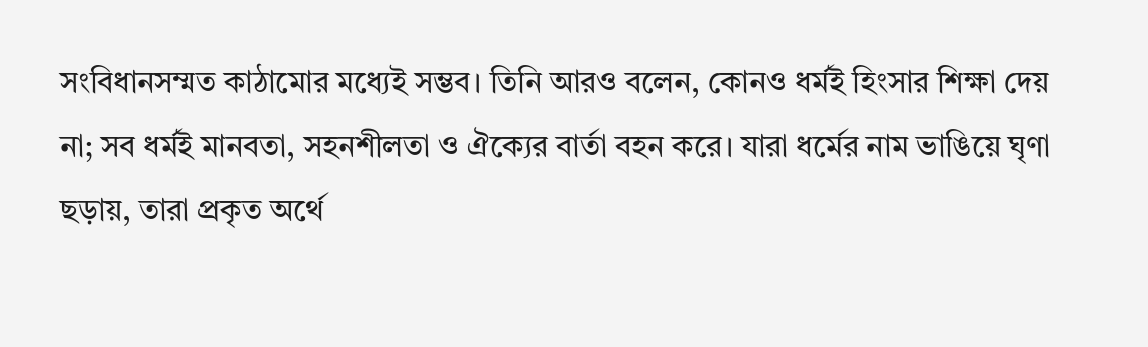সংবিধানসম্মত কাঠামোর মধ্যেই সম্ভব। তিনি আরও বলেন, কোনও ধর্মই হিংসার শিক্ষা দেয় না; সব ধর্মই মানবতা, সহনশীলতা ও ঐক্যের বার্তা বহন করে। যারা ধর্মের নাম ভাঙিয়ে ঘৃণা ছড়ায়, তারা প্রকৃত অর্থে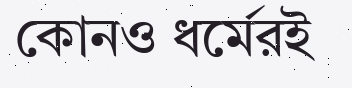কোনও ধর্মেরই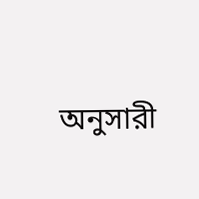অনুসারী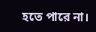হতে পারে না।